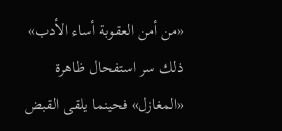«من أمن العقوبة أساء الأدب» ذلك سر استفحال ظاهرة «المغازل» فحينما يلقى القبض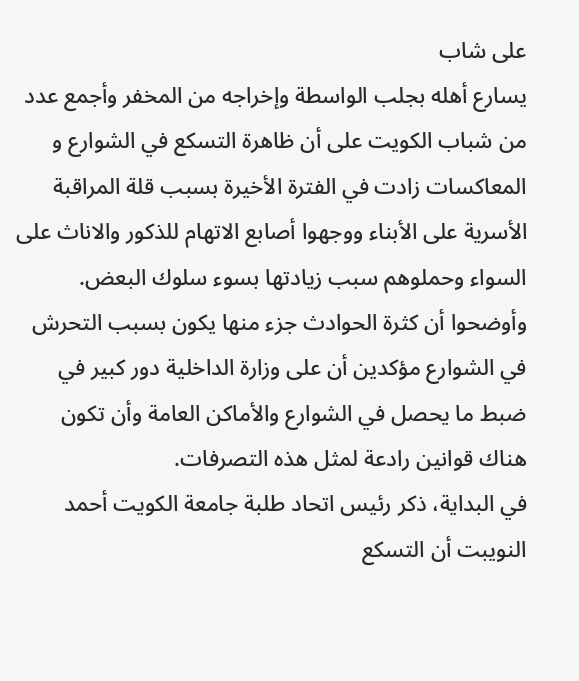على شاب
يسارع أهله بجلب الواسطة وإخراجه من المخفر وأجمع عدد من شباب الكويت على أن ظاهرة التسكع في الشوارع و المعاكسات زادت في الفترة الأخيرة بسبب قلة المراقبة الأسرية على الأبناء ووجهوا أصابع الاتهام للذكور والاناث على السواء وحملوهم سبب زيادتها بسوء سلوك البعض.
وأوضحوا أن كثرة الحوادث جزء منها يكون بسبب التحرش في الشوارع مؤكدين أن على وزارة الداخلية دور كبير في ضبط ما يحصل في الشوارع والأماكن العامة وأن تكون هناك قوانين رادعة لمثل هذه التصرفات.
في البداية، ذكر رئيس اتحاد طلبة جامعة الكويت أحمد النويبت أن التسكع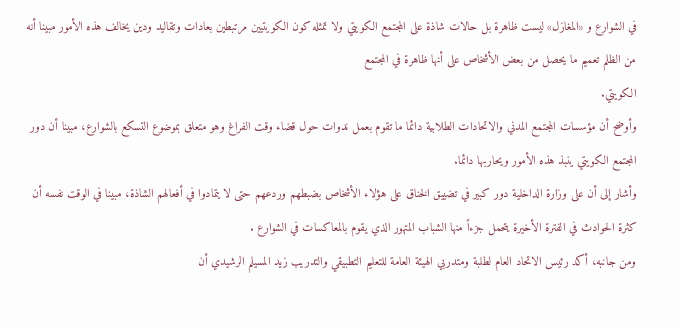في الشوارع و «المغازل» ليست ظاهرة بل حالات شاذة على المجتمع الكويتي ولا تمثله كون الكويتيين مرتبطين بعادات وتقاليد ودين يخالف هذه الأمور مبينا أنه من الظلم تعميم ما يحصل من بعض الأشخاص على أنها ظاهرة في المجتمع
الكويتي.
وأوضح أن مؤسسات المجتمع المدني والاتحادات الطلابية دائما ما تقوم بعمل ندوات حول قضاء وقت الفراغ وهو متعلق بموضوع التسكع بالشوارع، مبينا أن دور المجتمع الكويتي ينبذ هذه الأمور ويحاربها دائما.
وأشار إلى أن على وزارة الداخلية دور كبير في تضييق الخناق على هؤلاء الأشخاص بضبطهم وردعهم حتى لا يتمادوا في أفعالهم الشاذة، مبينا في الوقت نفسه أن كثرة الحوادث في الفترة الأخيرة يتحمل جزءاً منها الشباب المتهور الذي يقوم بالمعاكسات في الشوارع .
ومن جانبه، أكد رئيس الاتحاد العام لطلبة ومتدربي الهيئة العامة للتعليم التطبيقي والتدريب زيد المسيلم الرشيدي أن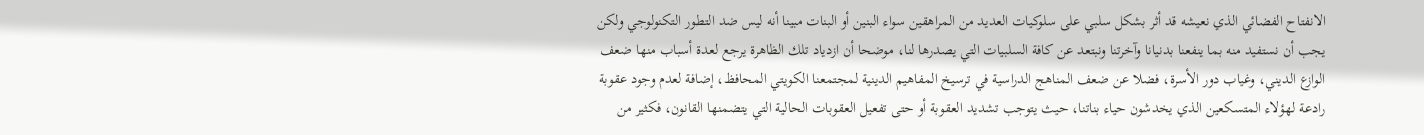الانفتاح الفضائي الذي نعيشه قد أثر بشكل سلبي على سلوكيات العديد من المراهقين سواء البنين أو البنات مبينا أنه ليس ضد التطور التكنولوجي ولكن يجب أن نستفيد منه بما ينفعنا بدنيانا وآخرتنا ونبتعد عن كافة السلبيات التي يصدرها لنا، موضحا أن ازدياد تلك الظاهرة يرجع لعدة أسباب منها ضعف الوازع الديني، وغياب دور الأسرة، فضلا عن ضعف المناهج الدراسية في ترسيخ المفاهيم الدينية لمجتمعنا الكويتي المحافظ، إضافة لعدم وجود عقوبة رادعة لهؤلاء المتسكعين الذي يخدشون حياء بناتنا، حيث يتوجب تشديد العقوبة أو حتى تفعيل العقوبات الحالية التي يتضمنها القانون، فكثير من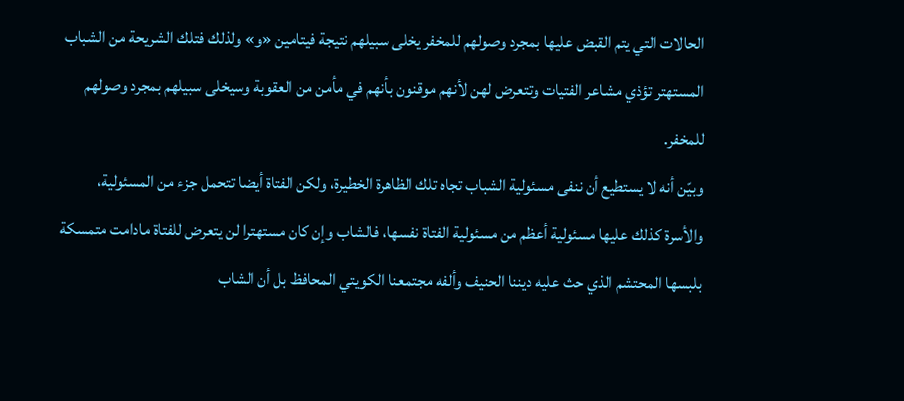الحالات التي يتم القبض عليها بمجرد وصولهم للمخفر يخلى سبيلهم نتيجة فيتامين «و» ولذلك فتلك الشريحة من الشباب المستهتر تؤذي مشاعر الفتيات وتتعرض لهن لأنهم موقنون بأنهم في مأمن من العقوبة وسيخلى سبيلهم بمجرد وصولهم للمخفر.
وبيّن أنه لا يستطيع أن ننفى مسئولية الشباب تجاه تلك الظاهرة الخطيرة، ولكن الفتاة أيضا تتحمل جزء من المسئولية، والأسرة كذلك عليها مسئولية أعظم من مسئولية الفتاة نفسها، فالشاب وإن كان مستهترا لن يتعرض للفتاة مادامت متمسكة بلبسها المحتشم الذي حث عليه ديننا الحنيف وألفه مجتمعنا الكويتي المحافظ بل أن الشاب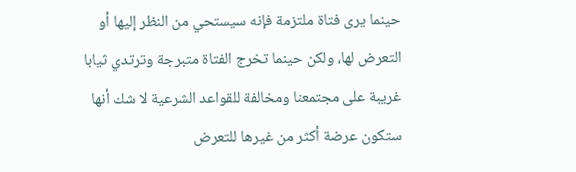حينما يرى فتاة ملتزمة فإنه سيستحي من النظر إليها أو التعرض لها، ولكن حينما تخرج الفتاة متبرجة وترتدي ثيابا غريبة على مجتمعنا ومخالفة للقواعد الشرعية لا شك أنها ستكون عرضة أكثر من غيرها للتعرض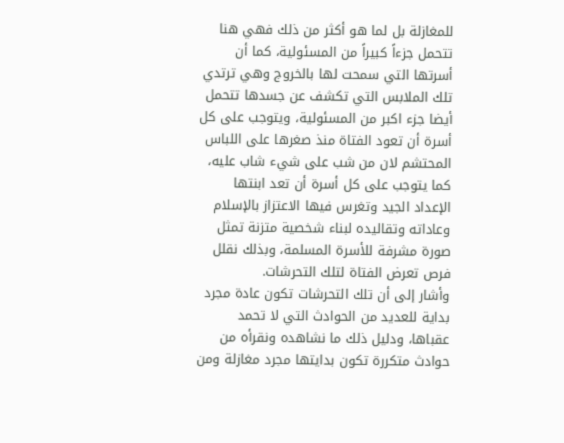للمغازلة بل لما هو أكثر من ذلك فهي هنا تتحمل جزءاً كبيراً من المسئولية، كما أن أسرتها التي سمحت لها بالخروج وهي ترتدي تلك الملابس التي تكشف عن جسدها تتحمل أيضا جزء اكبر من المسئولية، ويتوجب على كل أسرة أن تعود الفتاة منذ صغرها على اللباس المحتشم لان من شب على شيء شاب عليه، كما يتوجب على كل أسرة أن تعد ابنتها الإعداد الجيد وتغرس فيها الاعتزاز بالإسلام وعاداته وتقاليده لبناء شخصية متزنة تمثل صورة مشرفة للأسرة المسلمة، وبذلك نقلل فرص تعرض الفتاة لتلك التحرشات.
وأشار إلى أن تلك التحرشات تكون عادة مجرد بداية للعديد من الحوادث التي لا تحمد عقباها، ودليل ذلك ما نشاهده ونقرأه من حوادث متكررة تكون بدايتها مجرد مغازلة ومن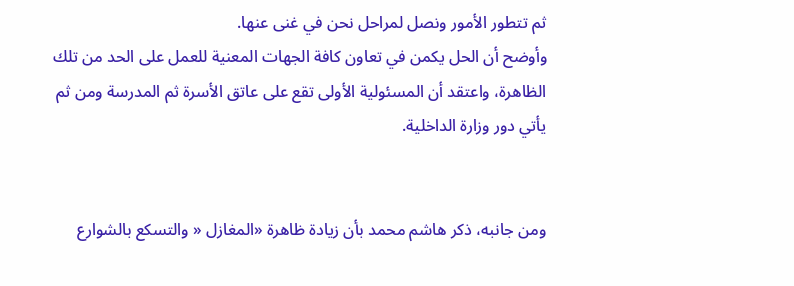ثم تتطور الأمور ونصل لمراحل نحن في غنى عنها.
وأوضح أن الحل يكمن في تعاون كافة الجهات المعنية للعمل على الحد من تلك الظاهرة، واعتقد أن المسئولية الأولى تقع على عاتق الأسرة ثم المدرسة ومن ثم يأتي دور وزارة الداخلية.


ومن جانبه، ذكر هاشم محمد بأن زيادة ظاهرة «المغازل « والتسكع بالشوارع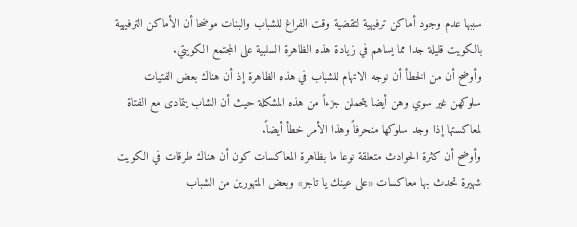سببها عدم وجود أماكن ترفيهية لتقضية وقت الفراغ للشباب والبنات موضحا أن الأماكن الترفيهية بالكويت قليلة جدا مما يساهم في زيادة هذه الظاهرة السلبية على المجتمع الكويتي.
وأوضح أن من الخطأ أن نوجه الاتهام للشباب في هذه الظاهرة إذ أن هناك بعض الفتيات سلوكهن غير سوي وهن أيضا يتحملن جزءاً من هذه المشكلة حيث أن الشاب يتمادى مع الفتاة لمعاكستها إذا وجد سلوكها منحرفاً وهذا الأمر خطأ أيضاً.
وأوضح أن كثرة الحوادث متعلقة نوعا ما بظاهرة المعاكسات كون أن هناك طرقات في الكويت شهيرة تحدث بها معاكسات «على عينك يا تاجر» وبعض المتهورين من الشباب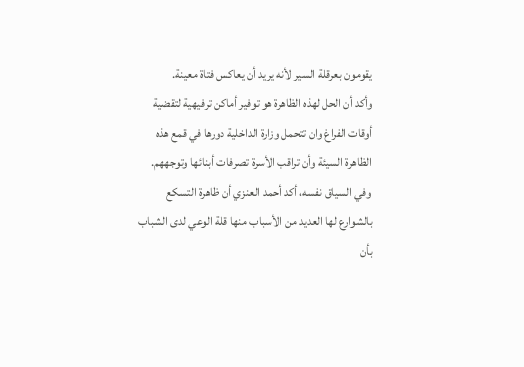يقومون بعرقلة السير لأنه يريد أن يعاكس فتاة معينة.
وأكد أن الحل لهذه الظاهرة هو توفير أماكن ترفيهية لتقضية أوقات الفراغ وان تتحمل وزارة الداخلية دورها في قمع هذه الظاهرة السيئة وأن تراقب الأسرة تصرفات أبنائها وتوجههم.
وفي السياق نفسه، أكد أحمد العنزي أن ظاهرة التسكع بالشوارع لها العديد من الأسباب منها قلة الوعي لدى الشباب بأن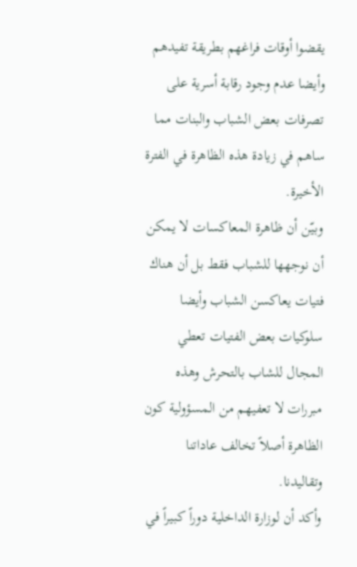يقضوا أوقات فراغهم بطريقة تفيدهم وأيضا عدم وجود رقابة أسرية على تصرفات بعض الشباب والبنات مما ساهم في زيادة هذه الظاهرة في الفترة الأخيرة.
وبيّن أن ظاهرة المعاكسات لا يمكن أن نوجهها للشباب فقط بل أن هناك فتيات يعاكسن الشباب وأيضا سلوكيات بعض الفتيات تعطي المجال للشاب بالتحرش وهذه مبررات لا تعفيهم من المسؤولية كون الظاهرة أصلاً تخالف عاداتنا وتقاليدنا.
وأكد أن لوزارة الداخلية دوراً كبيراً في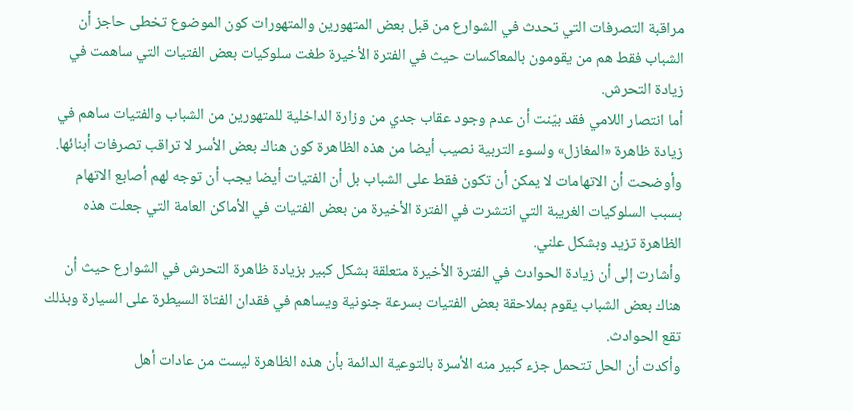مراقبة التصرفات التي تحدث في الشوارع من قبل بعض المتهورين والمتهورات كون الموضوع تخطى حاجز أن الشباب فقط هم من يقومون بالمعاكسات حيث في الفترة الأخيرة طغت سلوكيات بعض الفتيات التي ساهمت في زيادة التحرش.
أما انتصار اللامي فقد بيّنت أن عدم وجود عقاب جدي من وزارة الداخلية للمتهورين من الشباب والفتيات ساهم في زيادة ظاهرة «المغازل» ولسوء التربية نصيب أيضا من هذه الظاهرة كون هناك بعض الأسر لا تراقب تصرفات أبنائها.
وأوضحت أن الاتهامات لا يمكن أن تكون فقط على الشباب بل أن الفتيات أيضا يجب أن توجه لهم أصابع الاتهام بسبب السلوكيات الغريبة التي انتشرت في الفترة الأخيرة من بعض الفتيات في الأماكن العامة التي جعلت هذه الظاهرة تزيد وبشكل علني.
وأشارت إلى أن زيادة الحوادث في الفترة الأخيرة متعلقة بشكل كبير بزيادة ظاهرة التحرش في الشوارع حيث أن هناك بعض الشباب يقوم بملاحقة بعض الفتيات بسرعة جنونية ويساهم في فقدان الفتاة السيطرة على السيارة وبذلك تقع الحوادث.
وأكدت أن الحل تتحمل جزء كبير منه الأسرة بالتوعية الدائمة بأن هذه الظاهرة ليست من عادات أهل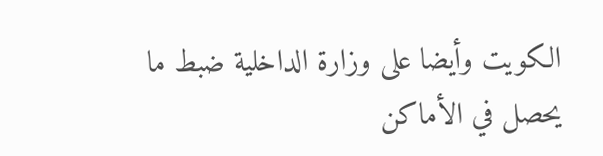الكويت وأيضا على وزارة الداخلية ضبط ما يحصل في الأماكن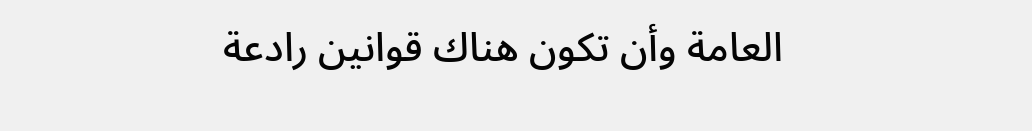العامة وأن تكون هناك قوانين رادعة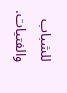للشباب والفتيات.